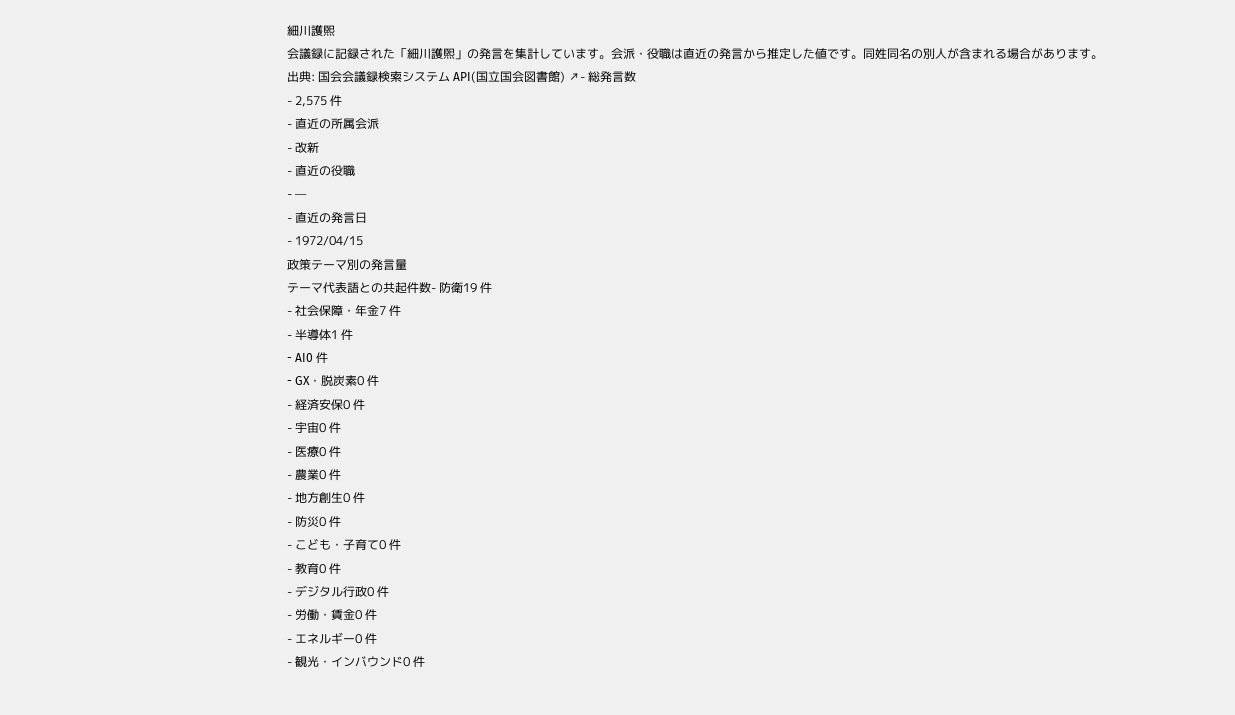細川護煕
会議録に記録された「細川護煕」の発言を集計しています。会派・役職は直近の発言から推定した値です。同姓同名の別人が含まれる場合があります。
出典: 国会会議録検索システム API(国立国会図書館) ↗- 総発言数
- 2,575 件
- 直近の所属会派
- 改新
- 直近の役職
- —
- 直近の発言日
- 1972/04/15
政策テーマ別の発言量
テーマ代表語との共起件数- 防衛19 件
- 社会保障・年金7 件
- 半導体1 件
- AI0 件
- GX・脱炭素0 件
- 経済安保0 件
- 宇宙0 件
- 医療0 件
- 農業0 件
- 地方創生0 件
- 防災0 件
- こども・子育て0 件
- 教育0 件
- デジタル行政0 件
- 労働・賃金0 件
- エネルギー0 件
- 観光・インバウンド0 件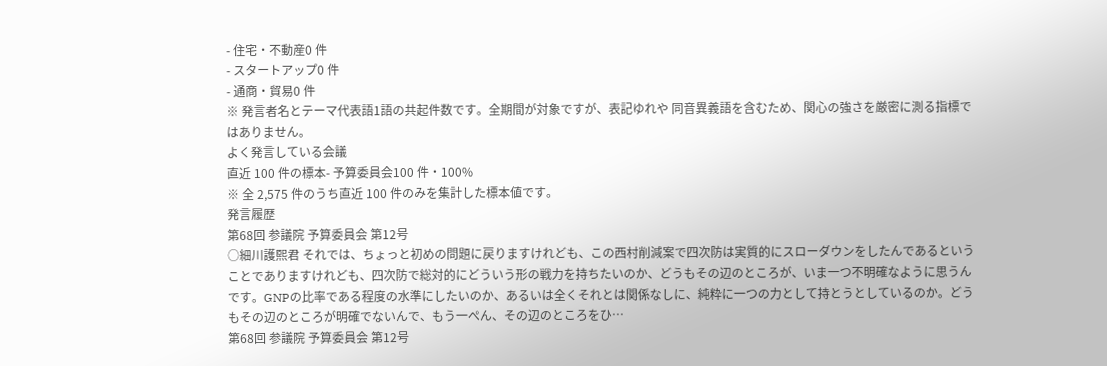- 住宅・不動産0 件
- スタートアップ0 件
- 通商・貿易0 件
※ 発言者名とテーマ代表語1語の共起件数です。全期間が対象ですが、表記ゆれや 同音異義語を含むため、関心の強さを厳密に測る指標ではありません。
よく発言している会議
直近 100 件の標本- 予算委員会100 件・100%
※ 全 2,575 件のうち直近 100 件のみを集計した標本値です。
発言履歴
第68回 参議院 予算委員会 第12号
○細川護熙君 それでは、ちょっと初めの問題に戻りますけれども、この西村削減案で四次防は実質的にスローダウンをしたんであるということでありますけれども、四次防で総対的にどういう形の戦力を持ちたいのか、どうもその辺のところが、いま一つ不明確なように思うんです。GNPの比率である程度の水準にしたいのか、あるいは全くそれとは関係なしに、純粋に一つの力として持とうとしているのか。どうもその辺のところが明確でないんで、もう一ぺん、その辺のところをひ…
第68回 参議院 予算委員会 第12号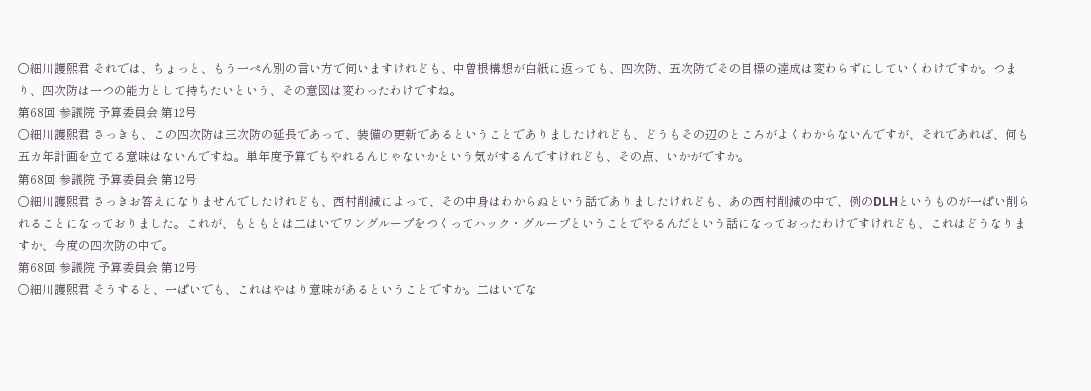○細川護熙君 それでは、ちょっと、もう一ぺん別の言い方で伺いますけれども、中曽根構想が白紙に返っても、四次防、五次防でその目標の達成は変わらずにしていくわけですか。つまり、四次防は一つの能力として持ちたいという、その意図は変わったわけですね。
第68回 参議院 予算委員会 第12号
○細川護熙君 さっきも、この四次防は三次防の延長であって、装備の更新であるということでありましたけれども、どうもその辺のところがよくわからないんですが、それであれば、何も五カ年計画を立てる意味はないんですね。単年度予算でもやれるんじゃないかという気がするんですけれども、その点、いかがですか。
第68回 参議院 予算委員会 第12号
○細川護熙君 さっきお答えになりませんでしたけれども、西村削減によって、その中身はわからぬという話でありましたけれども、あの西村削減の中で、例のDLHというものが一ぱい削られることになっておりました。これが、もともとは二はいでワングループをつくってハック・グループということでやるんだという話になっておったわけですけれども、これはどうなりますか、今度の四次防の中で。
第68回 参議院 予算委員会 第12号
○細川護熙君 そうすると、一ぱいでも、これはやはり意味があるということですか。二はいでな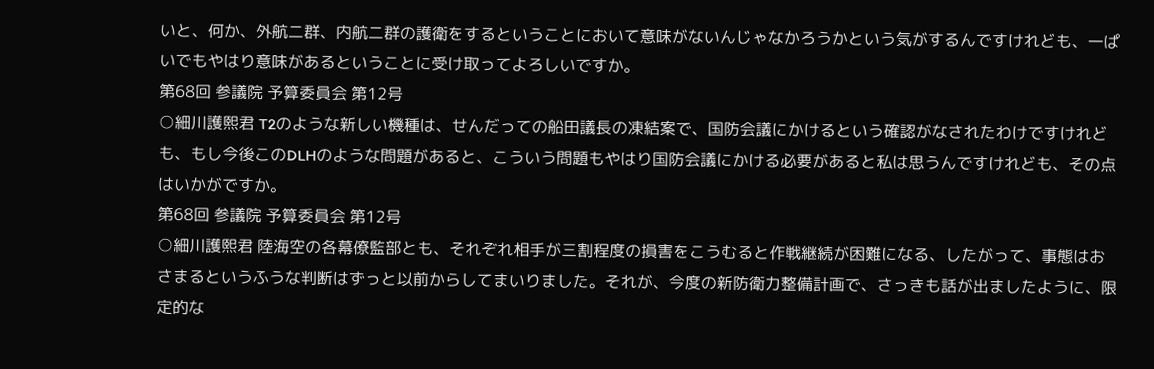いと、何か、外航二群、内航二群の護衛をするということにおいて意味がないんじゃなかろうかという気がするんですけれども、一ぱいでもやはり意味があるということに受け取ってよろしいですか。
第68回 参議院 予算委員会 第12号
○細川護熙君 T2のような新しい機種は、せんだっての船田議長の凍結案で、国防会議にかけるという確認がなされたわけですけれども、もし今後このDLHのような問題があると、こういう問題もやはり国防会議にかける必要があると私は思うんですけれども、その点はいかがですか。
第68回 参議院 予算委員会 第12号
○細川護熙君 陸海空の各幕僚監部とも、それぞれ相手が三割程度の損害をこうむると作戦継続が困難になる、したがって、事態はおさまるというふうな判断はずっと以前からしてまいりました。それが、今度の新防衛力整備計画で、さっきも話が出ましたように、限定的な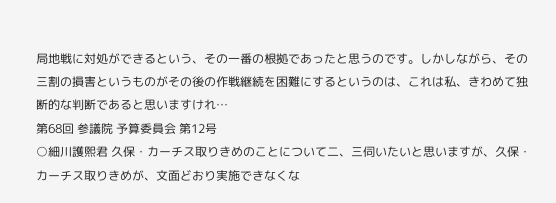局地戦に対処ができるという、その一番の根拠であったと思うのです。しかしながら、その三割の損害というものがその後の作戦継続を困難にするというのは、これは私、きわめて独断的な判断であると思いますけれ…
第68回 参議院 予算委員会 第12号
○細川護熙君 久保・カーチス取りきめのことについて二、三伺いたいと思いますが、久保・カーチス取りきめが、文面どおり実施できなくな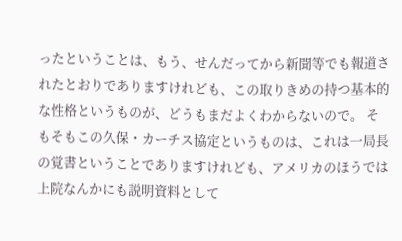ったということは、もう、せんだってから新聞等でも報道されたとおりでありますけれども、この取りきめの持つ基本的な性格というものが、どうもまだよくわからないので。 そもそもこの久保・カーチス協定というものは、これは一局長の覚書ということでありますけれども、アメリカのほうでは上院なんかにも説明資料として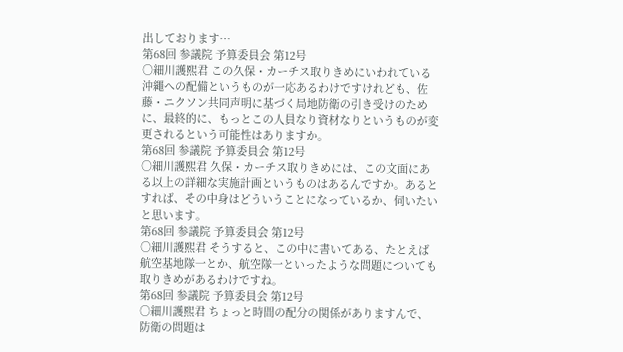出しております…
第68回 参議院 予算委員会 第12号
○細川護熙君 この久保・カーチス取りきめにいわれている沖繩への配備というものが一応あるわけですけれども、佐藤・ニクソン共同声明に基づく局地防衛の引き受けのために、最終的に、もっとこの人員なり資材なりというものが変更されるという可能性はありますか。
第68回 参議院 予算委員会 第12号
○細川護熙君 久保・カーチス取りきめには、この文面にある以上の詳細な実施計画というものはあるんですか。あるとすれば、その中身はどういうことになっているか、伺いたいと思います。
第68回 参議院 予算委員会 第12号
○細川護熙君 そうすると、この中に書いてある、たとえば航空基地隊一とか、航空隊一といったような問題についても取りきめがあるわけですね。
第68回 参議院 予算委員会 第12号
○細川護熙君 ちょっと時間の配分の関係がありますんで、防衛の問題は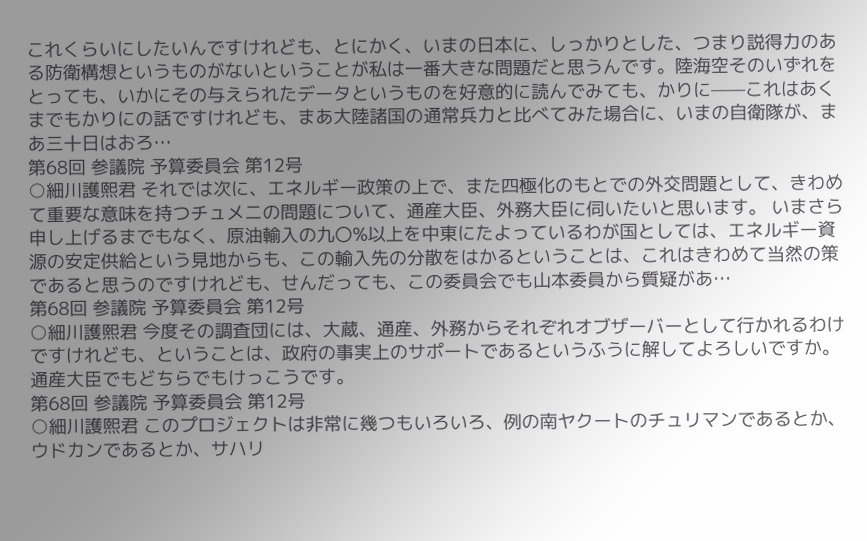これくらいにしたいんですけれども、とにかく、いまの日本に、しっかりとした、つまり説得力のある防衛構想というものがないということが私は一番大きな問題だと思うんです。陸海空そのいずれをとっても、いかにその与えられたデータというものを好意的に読んでみても、かりに——これはあくまでもかりにの話ですけれども、まあ大陸諸国の通常兵力と比べてみた場合に、いまの自衛隊が、まあ三十日はおろ…
第68回 参議院 予算委員会 第12号
○細川護熙君 それでは次に、エネルギー政策の上で、また四極化のもとでの外交問題として、きわめて重要な意味を持つチュメニの問題について、通産大臣、外務大臣に伺いたいと思います。 いまさら申し上げるまでもなく、原油輸入の九〇%以上を中東にたよっているわが国としては、エネルギー資源の安定供給という見地からも、この輸入先の分散をはかるということは、これはきわめて当然の策であると思うのですけれども、せんだっても、この委員会でも山本委員から質疑があ…
第68回 参議院 予算委員会 第12号
○細川護熙君 今度その調査団には、大蔵、通産、外務からそれぞれオブザーバーとして行かれるわけですけれども、ということは、政府の事実上のサポートであるというふうに解してよろしいですか。通産大臣でもどちらでもけっこうです。
第68回 参議院 予算委員会 第12号
○細川護熙君 このプロジェクトは非常に幾つもいろいろ、例の南ヤクートのチュリマンであるとか、ウドカンであるとか、サハリ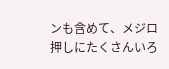ンも含めて、メジロ押しにたくさんいろ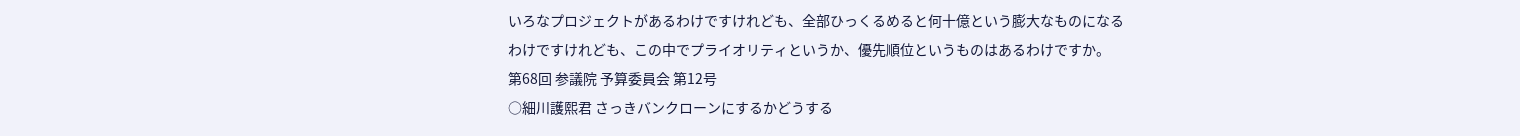いろなプロジェクトがあるわけですけれども、全部ひっくるめると何十億という膨大なものになるわけですけれども、この中でプライオリティというか、優先順位というものはあるわけですか。
第68回 参議院 予算委員会 第12号
○細川護熙君 さっきバンクローンにするかどうする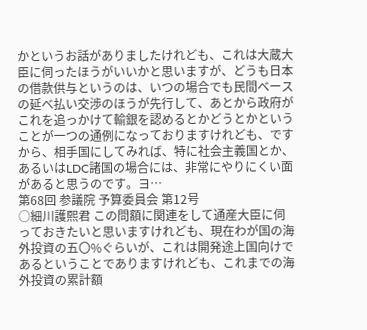かというお話がありましたけれども、これは大蔵大臣に伺ったほうがいいかと思いますが、どうも日本の借款供与というのは、いつの場合でも民間ベースの延べ払い交渉のほうが先行して、あとから政府がこれを追っかけて輸銀を認めるとかどうとかということが一つの通例になっておりますけれども、ですから、相手国にしてみれば、特に社会主義国とか、あるいはLDC諸国の場合には、非常にやりにくい面があると思うのです。ヨ…
第68回 参議院 予算委員会 第12号
○細川護熙君 この問額に関連をして通産大臣に伺っておきたいと思いますけれども、現在わが国の海外投資の五〇%ぐらいが、これは開発途上国向けであるということでありますけれども、これまでの海外投資の累計額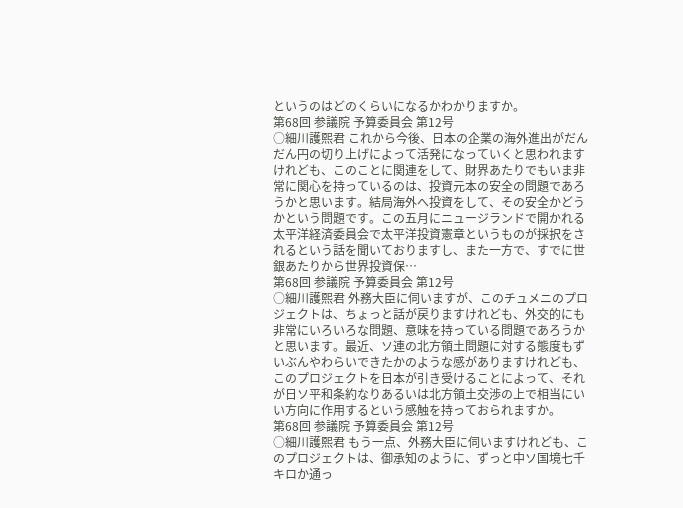というのはどのくらいになるかわかりますか。
第68回 参議院 予算委員会 第12号
○細川護熙君 これから今後、日本の企業の海外進出がだんだん円の切り上げによって活発になっていくと思われますけれども、このことに関連をして、財界あたりでもいま非常に関心を持っているのは、投資元本の安全の問題であろうかと思います。結局海外へ投資をして、その安全かどうかという問題です。この五月にニュージランドで開かれる太平洋経済委員会で太平洋投資憲章というものが採択をされるという話を聞いておりますし、また一方で、すでに世銀あたりから世界投資保…
第68回 参議院 予算委員会 第12号
○細川護熙君 外務大臣に伺いますが、このチュメニのプロジェクトは、ちょっと話が戻りますけれども、外交的にも非常にいろいろな問題、意味を持っている問題であろうかと思います。最近、ソ連の北方領土問題に対する態度もずいぶんやわらいできたかのような感がありますけれども、このプロジェクトを日本が引き受けることによって、それが日ソ平和条約なりあるいは北方領土交渉の上で相当にいい方向に作用するという感触を持っておられますか。
第68回 参議院 予算委員会 第12号
○細川護熙君 もう一点、外務大臣に伺いますけれども、このプロジェクトは、御承知のように、ずっと中ソ国境七千キロか通っ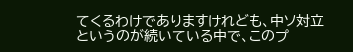てくるわけでありますけれども、中ソ対立というのが続いている中で、このプ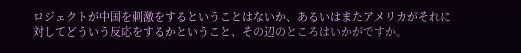ロジェクトが中国を刺激をするということはないか、あるいはまたアメリカがそれに対してどういう反応をするかということ、その辺のところはいかがですか。